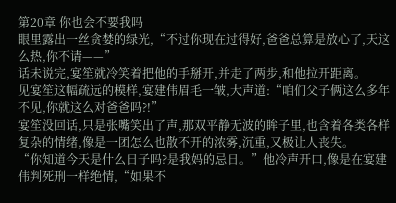第20章 你也会不要我吗
眼里露出一丝贪婪的绿光,“不过你现在过得好,爸爸总算是放心了,天这么热,你不请——”
话未说完,宴笙就冷笑着把他的手掰开,并走了两步,和他拉开距离。
见宴笙这幅疏远的模样,宴建伟眉毛一皱,大声道:“咱们父子俩这么多年不见,你就这么对爸爸吗?!”
宴笙没回话,只是张嘴笑出了声,那双平静无波的眸子里,也含着各类各样复杂的情绪,像是一团怎么也散不开的浓雾,沉重,又极让人丧失。
“你知道今天是什么日子吗?是我妈的忌日。”他冷声开口,像是在宴建伟判死刑一样绝情,“如果不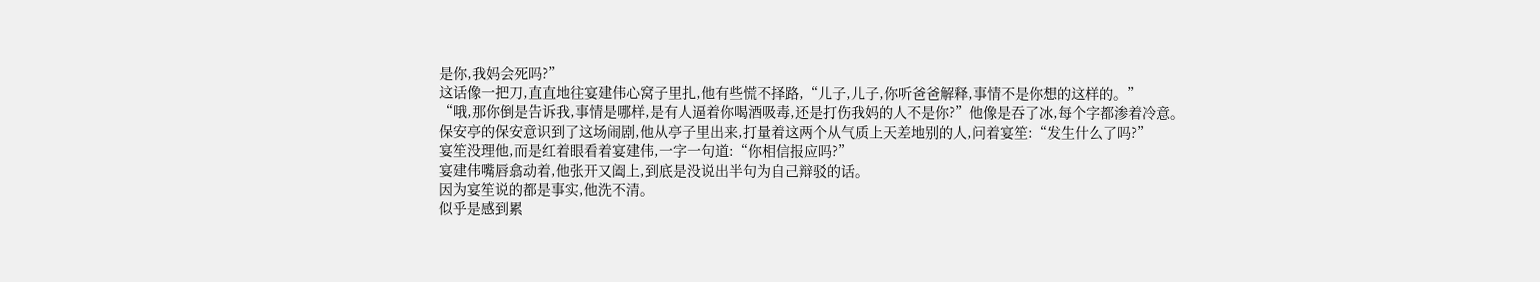是你,我妈会死吗?”
这话像一把刀,直直地往宴建伟心窝子里扎,他有些慌不择路,“儿子,儿子,你听爸爸解释,事情不是你想的这样的。”
“哦,那你倒是告诉我,事情是哪样,是有人逼着你喝酒吸毒,还是打伤我妈的人不是你?”他像是吞了冰,每个字都渗着冷意。
保安亭的保安意识到了这场闹剧,他从亭子里出来,打量着这两个从气质上天差地别的人,问着宴笙:“发生什么了吗?”
宴笙没理他,而是红着眼看着宴建伟,一字一句道:“你相信报应吗?”
宴建伟嘴唇翕动着,他张开又阖上,到底是没说出半句为自己辩驳的话。
因为宴笙说的都是事实,他洗不清。
似乎是感到累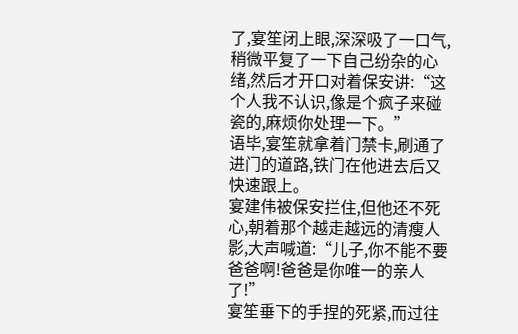了,宴笙闭上眼,深深吸了一口气,稍微平复了一下自己纷杂的心绪,然后才开口对着保安讲:“这个人我不认识,像是个疯子来碰瓷的,麻烦你处理一下。”
语毕,宴笙就拿着门禁卡,刷通了进门的道路,铁门在他进去后又快速跟上。
宴建伟被保安拦住,但他还不死心,朝着那个越走越远的清瘦人影,大声喊道:“儿子,你不能不要爸爸啊!爸爸是你唯一的亲人了!”
宴笙垂下的手捏的死紧,而过往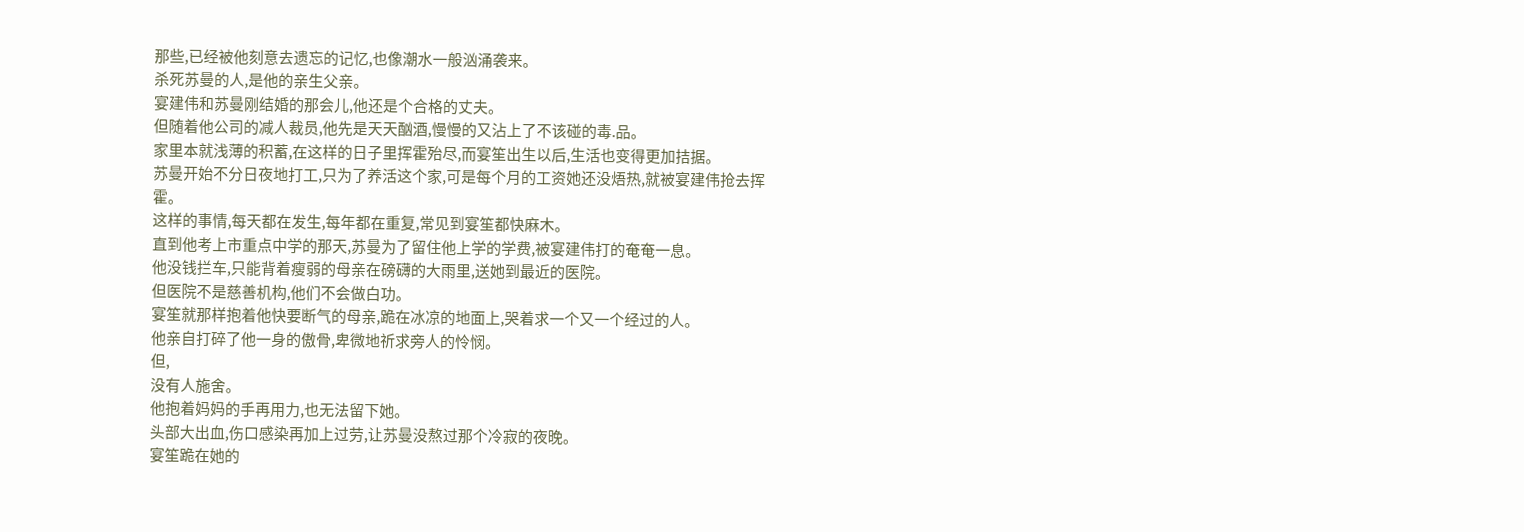那些,已经被他刻意去遗忘的记忆,也像潮水一般汹涌袭来。
杀死苏曼的人,是他的亲生父亲。
宴建伟和苏曼刚结婚的那会儿,他还是个合格的丈夫。
但随着他公司的减人裁员,他先是天天酗酒,慢慢的又沾上了不该碰的毒.品。
家里本就浅薄的积蓄,在这样的日子里挥霍殆尽,而宴笙出生以后,生活也变得更加拮据。
苏曼开始不分日夜地打工,只为了养活这个家,可是每个月的工资她还没焐热,就被宴建伟抢去挥霍。
这样的事情,每天都在发生,每年都在重复,常见到宴笙都快麻木。
直到他考上市重点中学的那天,苏曼为了留住他上学的学费,被宴建伟打的奄奄一息。
他没钱拦车,只能背着瘦弱的母亲在磅礴的大雨里,送她到最近的医院。
但医院不是慈善机构,他们不会做白功。
宴笙就那样抱着他快要断气的母亲,跪在冰凉的地面上,哭着求一个又一个经过的人。
他亲自打碎了他一身的傲骨,卑微地祈求旁人的怜悯。
但,
没有人施舍。
他抱着妈妈的手再用力,也无法留下她。
头部大出血,伤口感染再加上过劳,让苏曼没熬过那个冷寂的夜晚。
宴笙跪在她的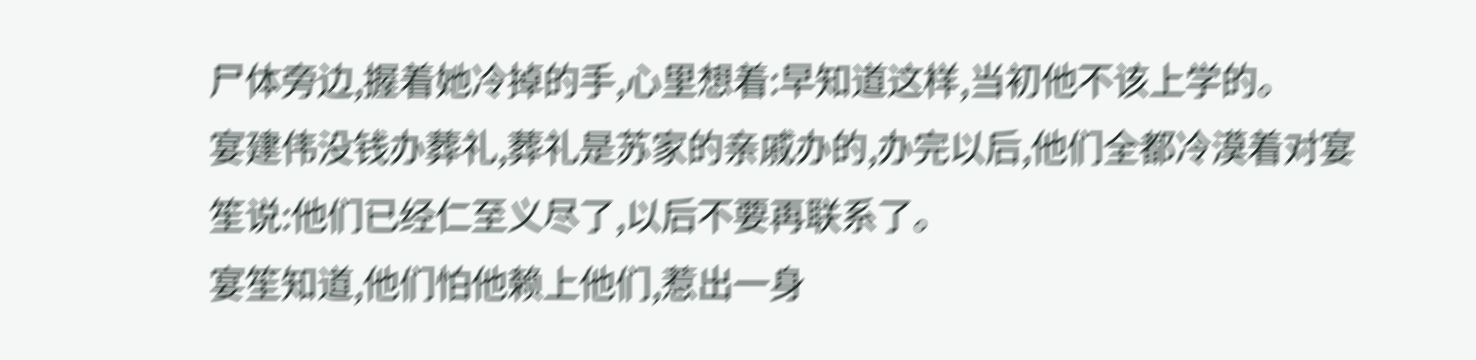尸体旁边,握着她冷掉的手,心里想着:早知道这样,当初他不该上学的。
宴建伟没钱办葬礼,葬礼是苏家的亲戚办的,办完以后,他们全都冷漠着对宴笙说:他们已经仁至义尽了,以后不要再联系了。
宴笙知道,他们怕他赖上他们,惹出一身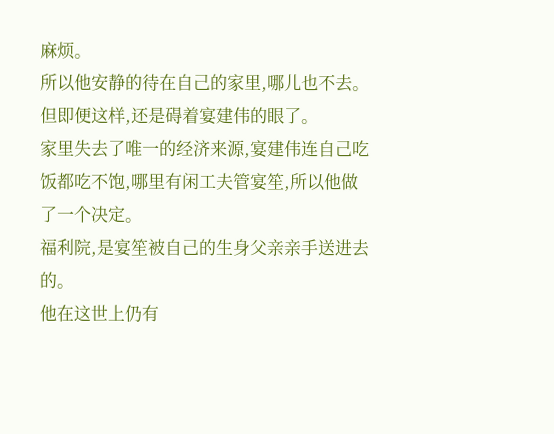麻烦。
所以他安静的待在自己的家里,哪儿也不去。
但即便这样,还是碍着宴建伟的眼了。
家里失去了唯一的经济来源,宴建伟连自己吃饭都吃不饱,哪里有闲工夫管宴笙,所以他做了一个决定。
福利院,是宴笙被自己的生身父亲亲手送进去的。
他在这世上仍有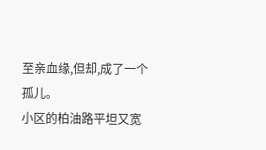至亲血缘,但却,成了一个孤儿。
小区的柏油路平坦又宽